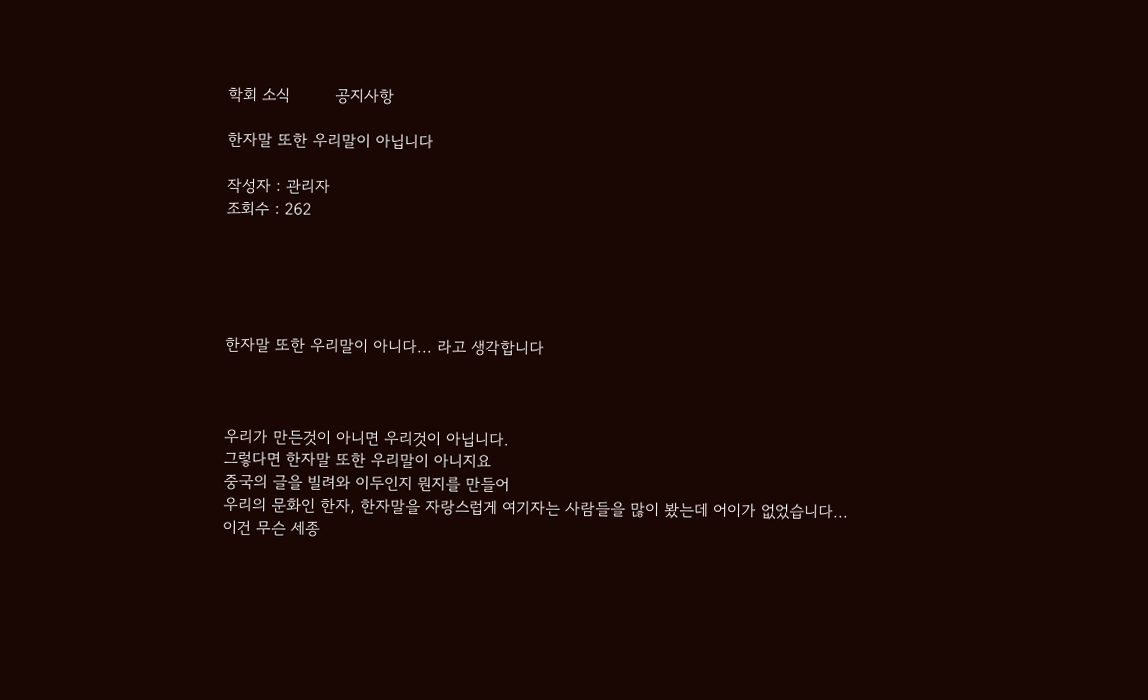학회 소식         공지사항

한자말 또한 우리말이 아닙니다

작성자 : 관리자
조회수 : 262





한자말 또한 우리말이 아니다... 라고 생각합니다



우리가 만든것이 아니면 우리것이 아닙니다.
그렇다면 한자말 또한 우리말이 아니지요
중국의 글을 빌려와 이두인지 뭔지를 만들어
우리의 문화인 한자, 한자말을 자랑스럽게 여기자는 사람들을 많이 봤는데 어이가 없었습니다...
이건 무슨 세종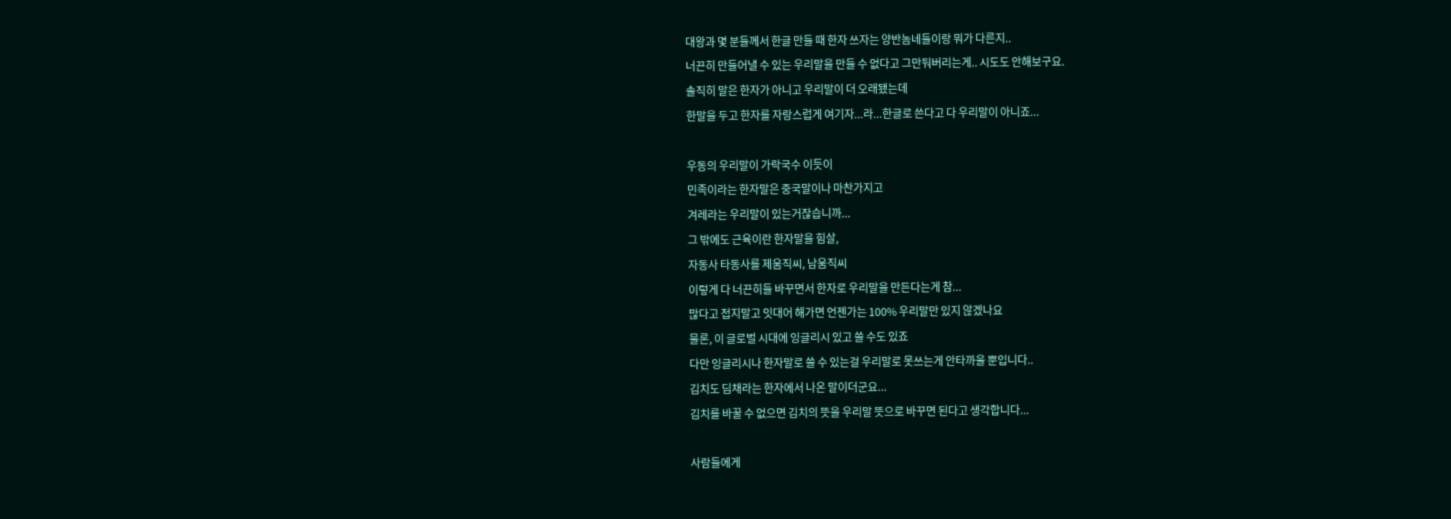대왕과 몇 분들께서 한글 만들 때 한자 쓰자는 양반놈네들이랑 뭐가 다른지..
너끈히 만들어낼 수 있는 우리말을 만들 수 없다고 그만둬버리는게.. 시도도 안해보구요.
솔직히 말은 한자가 아니고 우리말이 더 오래됐는데
한말을 두고 한자를 자랑스럽게 여기자...라...한글로 쓴다고 다 우리말이 아니죠...

우동의 우리말이 가락국수 이듯이
민족이라는 한자말은 중국말이나 마찬가지고
겨레라는 우리말이 있는거잖습니까...
그 밖에도 근육이란 한자말을 힘살,
자동사 타동사를 제움직씨, 남움직씨
이렇게 다 너끈히들 바꾸면서 한자로 우리말을 만든다는게 참...
많다고 접지말고 잇대어 해가면 언젠가는 100% 우리말만 있지 않겠나요
물론, 이 글로벌 시대에 잉글리시 있고 쓸 수도 있죠
다만 잉글리시나 한자말로 쓸 수 있는걸 우리말로 못쓰는게 안타까울 뿐입니다..
김치도 딤채라는 한자에서 나온 말이더군요...
김치를 바꿀 수 없으면 김치의 뜻을 우리말 뜻으로 바꾸면 된다고 생각합니다...

사람들에게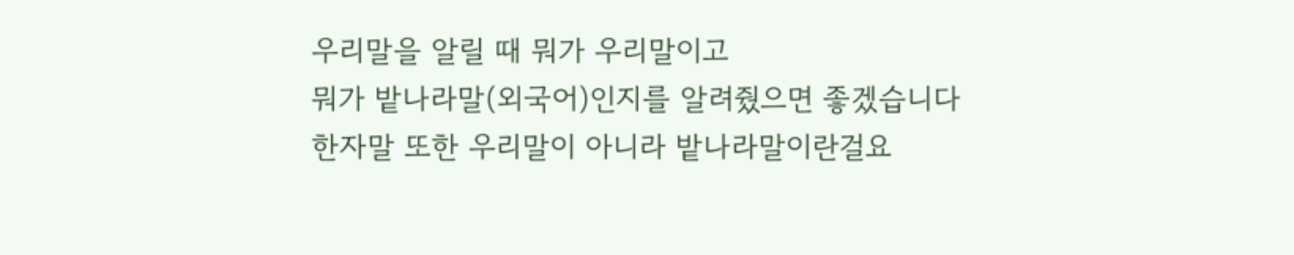우리말을 알릴 때 뭐가 우리말이고
뭐가 밭나라말(외국어)인지를 알려줬으면 좋겠습니다
한자말 또한 우리말이 아니라 밭나라말이란걸요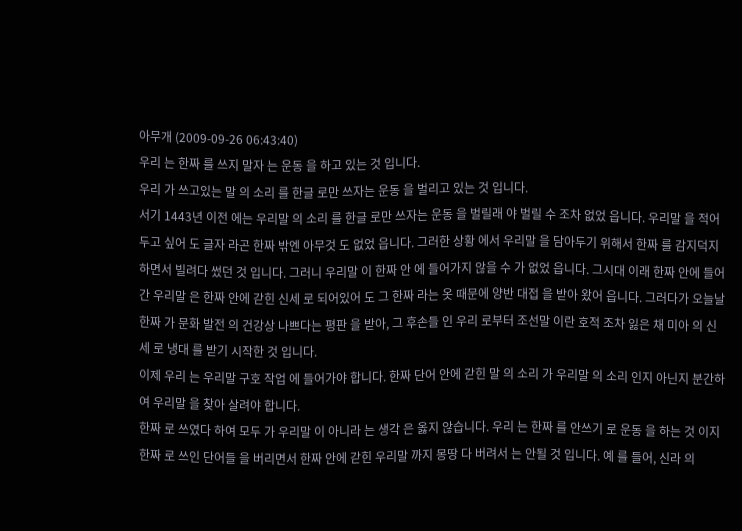아무개 (2009-09-26 06:43:40)
우리 는 한짜 를 쓰지 말자 는 운동 을 하고 있는 것 입니다.
우리 가 쓰고있는 말 의 소리 를 한글 로만 쓰자는 운동 을 벌리고 있는 것 입니다.
서기 1443년 이전 에는 우리말 의 소리 를 한글 로만 쓰자는 운동 을 벌릴래 야 벌릴 수 조차 없었 읍니다. 우리말 을 적어두고 싶어 도 글자 라곤 한짜 밖엔 아무것 도 없었 읍니다. 그러한 상황 에서 우리말 을 담아두기 위해서 한짜 를 감지덕지 하면서 빌려다 썼던 것 입니다. 그러니 우리말 이 한짜 안 에 들어가지 않을 수 가 없었 읍니다. 그시대 이래 한짜 안에 들어간 우리말 은 한짜 안에 갇힌 신세 로 되어있어 도 그 한짜 라는 옷 때문에 양반 대접 을 받아 왔어 읍니다. 그러다가 오늘날 한짜 가 문화 발전 의 건강상 나쁘다는 평판 을 받아, 그 후손들 인 우리 로부터 조선말 이란 호적 조차 잃은 채 미아 의 신세 로 냉대 를 받기 시작한 것 입니다.
이제 우리 는 우리말 구호 작업 에 들어가야 합니다. 한짜 단어 안에 갇힌 말 의 소리 가 우리말 의 소리 인지 아닌지 분간하여 우리말 을 찾아 살려야 합니다.
한짜 로 쓰였다 하여 모두 가 우리말 이 아니라 는 생각 은 옳지 않습니다. 우리 는 한짜 를 안쓰기 로 운동 을 하는 것 이지 한짜 로 쓰인 단어들 을 버리면서 한짜 안에 갇힌 우리말 까지 몽땅 다 버려서 는 안될 것 입니다. 예 를 들어, 신라 의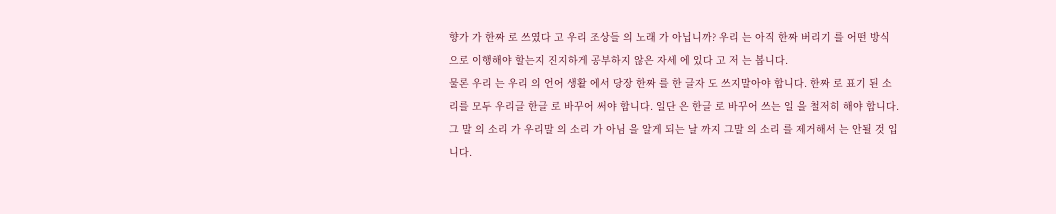향가 가 한짜 로 쓰였다 고 우리 조상들 의 노래 가 아닙니까? 우리 는 아직 한짜 버리기 를 어떤 방식 으로 이행해야 할는지 진지하게 공부하지 않은 자세 에 있다 고 저 는 봅니다.
물론 우리 는 우리 의 언어 생활 에서 당장 한짜 를 한 글자 도 쓰지말아야 합니다. 한짜 로 표기 된 소리를 모두 우리글 한글 로 바꾸어 써야 합니다. 일단 은 한글 로 바꾸어 쓰는 일 을 철저히 해야 합니다. 그 말 의 소리 가 우리말 의 소리 가 아님 을 알게 되는 날 까지 그말 의 소리 를 제거해서 는 안될 것 입니다.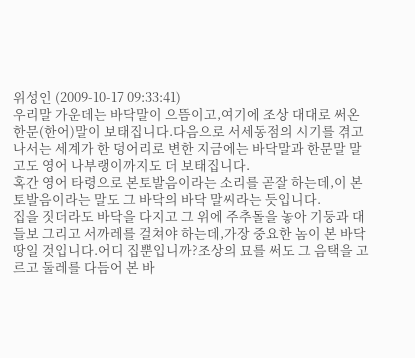위성인 (2009-10-17 09:33:41)
우리말 가운데는 바닥말이 으뜸이고,여기에 조상 대대로 써온
한문(한어)말이 보태집니다.다음으로 서세동점의 시기를 겪고
나서는 세계가 한 덩어리로 변한 지금에는 바닥말과 한문말 말
고도 영어 나부랭이까지도 더 보태집니다.
혹간 영어 타령으로 본토발음이라는 소리를 곧잘 하는데,이 본
토발음이라는 말도 그 바닥의 바닥 말씨라는 듯입니다.
집을 짓더라도 바닥을 다지고 그 위에 주추돌을 놓아 기둥과 대
들보 그리고 서까레를 걸쳐야 하는데,가장 중요한 놈이 본 바닥
땅일 것입니다.어디 집뿐입니까?조상의 묘를 써도 그 음택을 고
르고 둘레를 다듬어 본 바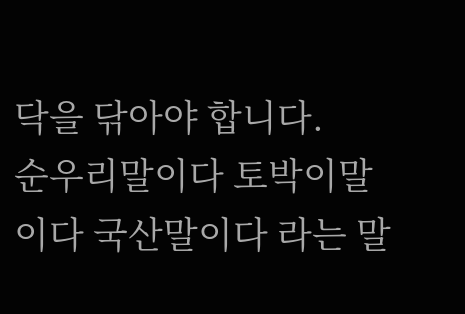닥을 닦아야 합니다.
순우리말이다 토박이말이다 국산말이다 라는 말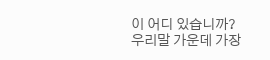이 어디 있습니까?
우리말 가운데 가장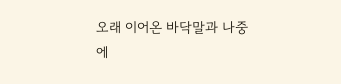오래 이어온 바닥말과 나중에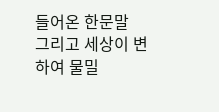들어온 한문말
그리고 세상이 변하여 물밀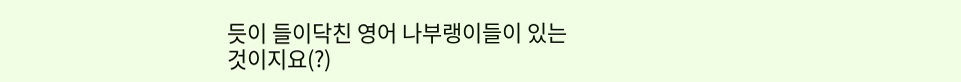듯이 들이닥친 영어 나부랭이들이 있는
것이지요(?)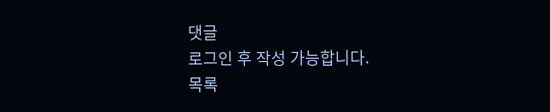댓글
로그인 후 작성 가능합니다.
목록